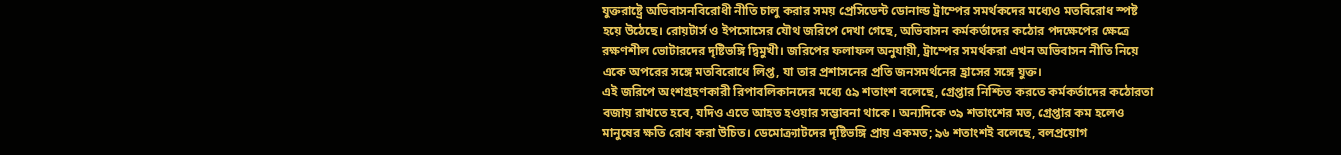যুক্তরাষ্ট্রে অভিবাসনবিরোধী নীতি চালু করার সময় প্রেসিডেন্ট ডোনাল্ড ট্রাম্পের সমর্থকদের মধ্যেও মতবিরোধ স্পষ্ট হয়ে উঠেছে। রোয়টার্স ও ইপসোসের যৌথ জরিপে দেখা গেছে, অভিবাসন কর্মকর্তাদের কঠোর পদক্ষেপের ক্ষেত্রে রক্ষণশীল ভোটারদের দৃষ্টিভঙ্গি দ্বিমুখী। জরিপের ফলাফল অনুযায়ী, ট্রাম্পের সমর্থকরা এখন অভিবাসন নীতি নিয়ে একে অপরের সঙ্গে মতবিরোধে লিপ্ত, যা তার প্রশাসনের প্রতি জনসমর্থনের হ্রাসের সঙ্গে যুক্ত।
এই জরিপে অংশগ্রহণকারী রিপাবলিকানদের মধ্যে ৫৯ শতাংশ বলেছে, গ্রেপ্তার নিশ্চিত করতে কর্মকর্তাদের কঠোরতা বজায় রাখতে হবে, যদিও এতে আহত হওয়ার সম্ভাবনা থাকে। অন্যদিকে ৩৯ শতাংশের মত, গ্রেপ্তার কম হলেও মানুষের ক্ষতি রোধ করা উচিত। ডেমোক্র্যাটদের দৃষ্টিভঙ্গি প্রায় একমত; ৯৬ শতাংশই বলেছে, বলপ্রয়োগ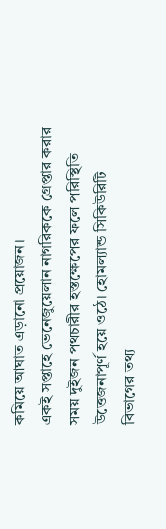কমিয়ে আঘাত এড়ানো প্রয়োজন।
একই সপ্তাহে ভেনেজুয়েলান নাগরিককে গ্রেপ্তার করার সময় দুইজন পথচারীর হস্তক্ষেপের ফলে পরিস্থিতি উত্তেজনাপূর্ণ হয়ে ওঠে। হোমল্যান্ড সিকিউরিটি বিভাগের তথ্য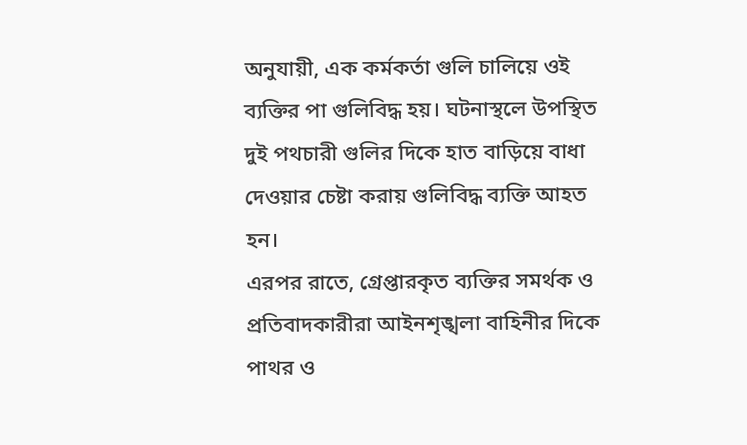অনুযায়ী, এক কর্মকর্তা গুলি চালিয়ে ওই ব্যক্তির পা গুলিবিদ্ধ হয়। ঘটনাস্থলে উপস্থিত দুই পথচারী গুলির দিকে হাত বাড়িয়ে বাধা দেওয়ার চেষ্টা করায় গুলিবিদ্ধ ব্যক্তি আহত হন।
এরপর রাতে, গ্রেপ্তারকৃত ব্যক্তির সমর্থক ও প্রতিবাদকারীরা আইনশৃঙ্খলা বাহিনীর দিকে পাথর ও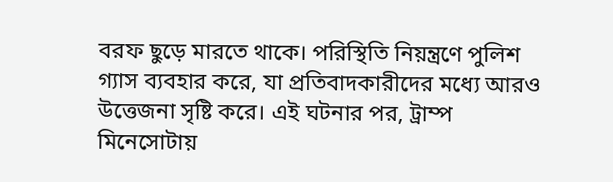বরফ ছুড়ে মারতে থাকে। পরিস্থিতি নিয়ন্ত্রণে পুলিশ গ্যাস ব্যবহার করে, যা প্রতিবাদকারীদের মধ্যে আরও উত্তেজনা সৃষ্টি করে। এই ঘটনার পর, ট্রাম্প মিনেসোটায়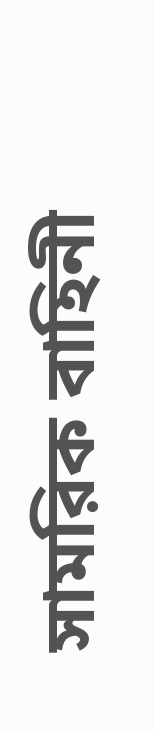সামরিক বাহিনী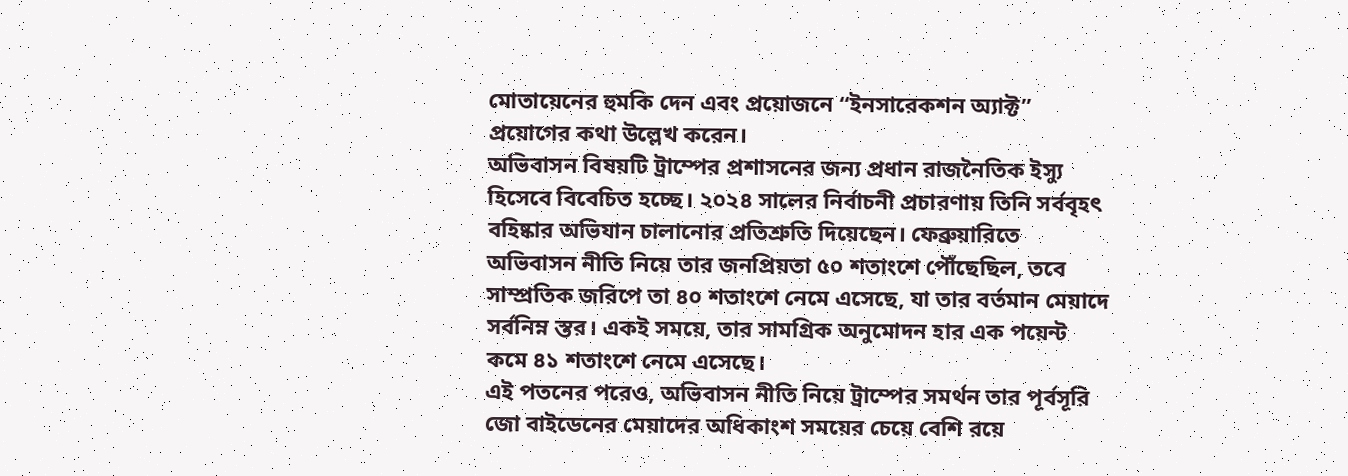মোতায়েনের হুমকি দেন এবং প্রয়োজনে “ইনসারেকশন অ্যাক্ট” প্রয়োগের কথা উল্লেখ করেন।
অভিবাসন বিষয়টি ট্রাম্পের প্রশাসনের জন্য প্রধান রাজনৈতিক ইস্যু হিসেবে বিবেচিত হচ্ছে। ২০২৪ সালের নির্বাচনী প্রচারণায় তিনি সর্ববৃহৎ বহিষ্কার অভিযান চালানোর প্রতিশ্রুতি দিয়েছেন। ফেব্রুয়ারিতে অভিবাসন নীতি নিয়ে তার জনপ্রিয়তা ৫০ শতাংশে পৌঁছেছিল, তবে সাম্প্রতিক জরিপে তা ৪০ শতাংশে নেমে এসেছে, যা তার বর্তমান মেয়াদে সর্বনিম্ন স্তর। একই সময়ে, তার সামগ্রিক অনুমোদন হার এক পয়েন্ট কমে ৪১ শতাংশে নেমে এসেছে।
এই পতনের পরেও, অভিবাসন নীতি নিয়ে ট্রাম্পের সমর্থন তার পূর্বসূরি জো বাইডেনের মেয়াদের অধিকাংশ সময়ের চেয়ে বেশি রয়ে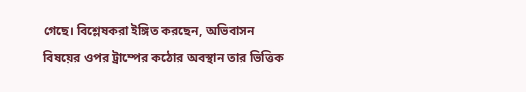গেছে। বিশ্লেষকরা ইঙ্গিত করছেন, অভিবাসন বিষয়ের ওপর ট্রাম্পের কঠোর অবস্থান তার ভিত্তিক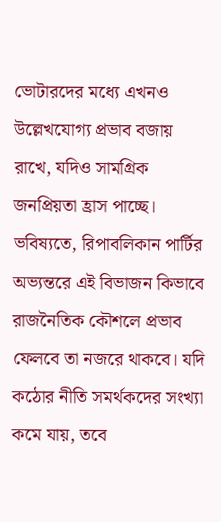ভোটারদের মধ্যে এখনও উল্লেখযোগ্য প্রভাব বজায় রাখে, যদিও সামগ্রিক জনপ্রিয়তা হ্রাস পাচ্ছে।
ভবিষ্যতে, রিপাবলিকান পার্টির অভ্যন্তরে এই বিভাজন কিভাবে রাজনৈতিক কৌশলে প্রভাব ফেলবে তা নজরে থাকবে। যদি কঠোর নীতি সমর্থকদের সংখ্যা কমে যায়, তবে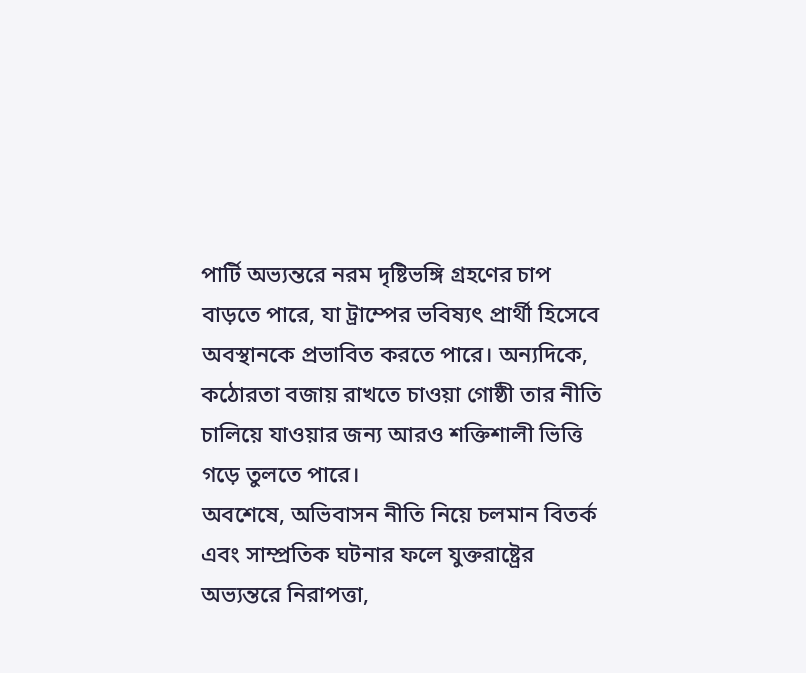পার্টি অভ্যন্তরে নরম দৃষ্টিভঙ্গি গ্রহণের চাপ বাড়তে পারে, যা ট্রাম্পের ভবিষ্যৎ প্রার্থী হিসেবে অবস্থানকে প্রভাবিত করতে পারে। অন্যদিকে, কঠোরতা বজায় রাখতে চাওয়া গোষ্ঠী তার নীতি চালিয়ে যাওয়ার জন্য আরও শক্তিশালী ভিত্তি গড়ে তুলতে পারে।
অবশেষে, অভিবাসন নীতি নিয়ে চলমান বিতর্ক এবং সাম্প্রতিক ঘটনার ফলে যুক্তরাষ্ট্রের অভ্যন্তরে নিরাপত্তা,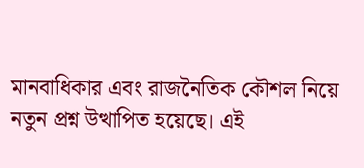মানবাধিকার এবং রাজনৈতিক কৌশল নিয়ে নতুন প্রশ্ন উত্থাপিত হয়েছে। এই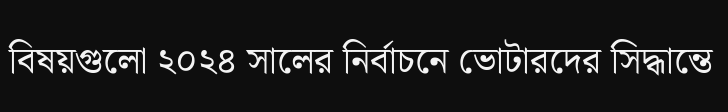বিষয়গুলো ২০২৪ সালের নির্বাচনে ভোটারদের সিদ্ধান্তে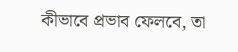কীভাবে প্রভাব ফেলবে, তা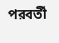পরবর্তী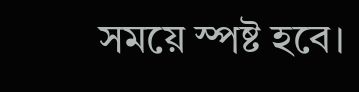সময়ে স্পষ্ট হবে।